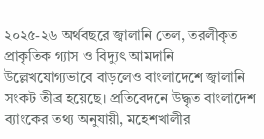২০২৫-২৬ অর্থবছরে জ্বালানি তেল, তরলীকৃত প্রাকৃতিক গ্যাস ও বিদ্যুৎ আমদানি উল্লেখযোগ্যভাবে বাড়লেও বাংলাদেশে জ্বালানি সংকট তীব্র হয়েছে। প্রতিবেদনে উদ্ধৃত বাংলাদেশ ব্যাংকের তথ্য অনুযায়ী, মহেশখালীর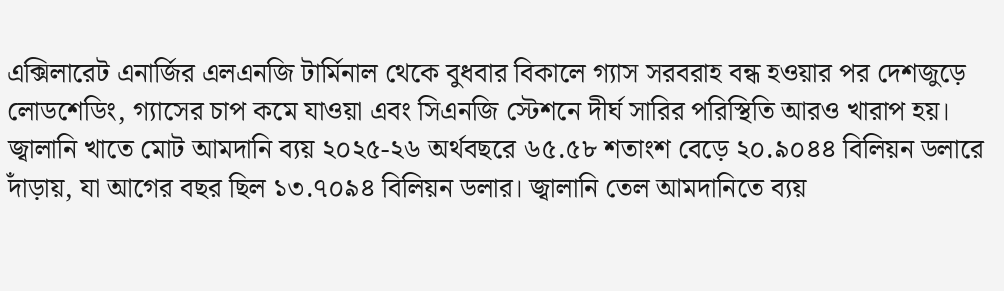এক্সিলারেট এনার্জির এলএনজি টার্মিনাল থেকে বুধবার বিকালে গ্যাস সরবরাহ বন্ধ হওয়ার পর দেশজুড়ে লোডশেডিং, গ্যাসের চাপ কমে যাওয়া এবং সিএনজি স্টেশনে দীর্ঘ সারির পরিস্থিতি আরও খারাপ হয়।
জ্বালানি খাতে মোট আমদানি ব্যয় ২০২৫-২৬ অর্থবছরে ৬৫.৫৮ শতাংশ বেড়ে ২০.৯০৪৪ বিলিয়ন ডলারে দাঁড়ায়, যা আগের বছর ছিল ১৩.৭০৯৪ বিলিয়ন ডলার। জ্বালানি তেল আমদানিতে ব্যয়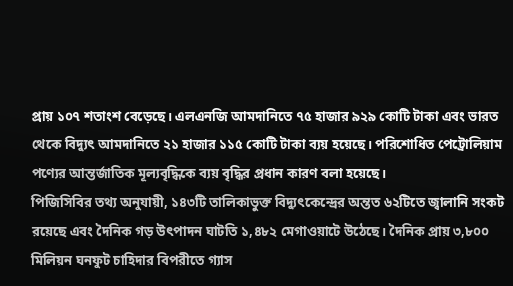প্রায় ১০৭ শতাংশ বেড়েছে। এলএনজি আমদানিতে ৭৫ হাজার ৯২৯ কোটি টাকা এবং ভারত থেকে বিদ্যুৎ আমদানিতে ২১ হাজার ১১৫ কোটি টাকা ব্যয় হয়েছে। পরিশোধিত পেট্রোলিয়াম পণ্যের আন্তর্জাতিক মূল্যবৃদ্ধিকে ব্যয় বৃদ্ধির প্রধান কারণ বলা হয়েছে।
পিজিসিবির তথ্য অনুযায়ী, ১৪৩টি তালিকাভুক্ত বিদ্যুৎকেন্দ্রের অন্তত ৬২টিতে জ্বালানি সংকট রয়েছে এবং দৈনিক গড় উৎপাদন ঘাটতি ১,৪৮২ মেগাওয়াটে উঠেছে। দৈনিক প্রায় ৩,৮০০ মিলিয়ন ঘনফুট চাহিদার বিপরীতে গ্যাস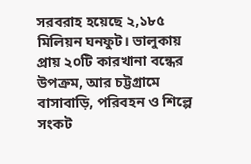সরবরাহ হয়েছে ২,১৮৫ মিলিয়ন ঘনফুট। ভালুকায় প্রায় ২০টি কারখানা বন্ধের উপক্রম, আর চট্টগ্রামে বাসাবাড়ি, পরিবহন ও শিল্পে সংকট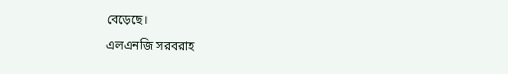বেড়েছে।
এলএনজি সরবরাহ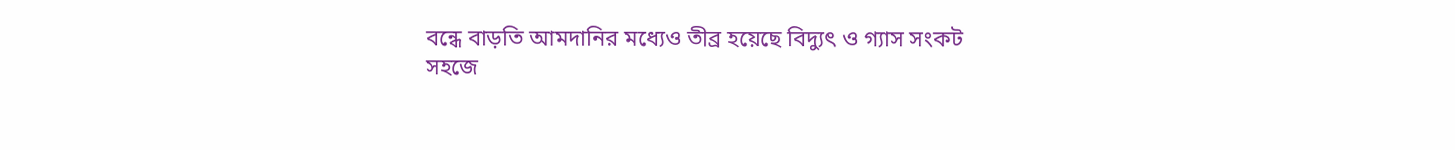বন্ধে বাড়তি আমদানির মধ্যেও তীব্র হয়েছে বিদ্যুৎ ও গ্যাস সংকট
সহজে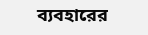ব্যবহারের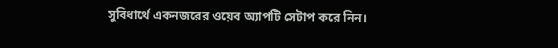সুবিধার্থে একনজরের ওয়েব অ্যাপটি সেটাপ করে নিন।